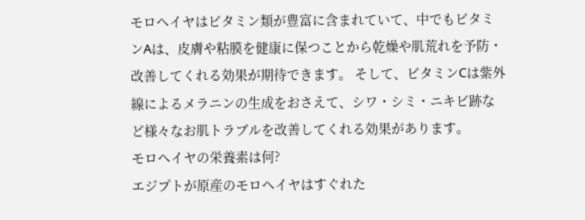モロヘイヤはビタミン類が豊富に含まれていて、中でもビタミンAは、皮膚や粘膜を健康に保つことから乾燥や肌荒れを予防・改善してくれる効果が期待できます。 そして、ビタミンCは紫外線によるメラニンの生成をおさえて、シワ・シミ・ニキビ跡など様々なお肌トラブルを改善してくれる効果があります。
モロヘイヤの栄養素は何?
エジプトが原産のモロヘイヤはすぐれた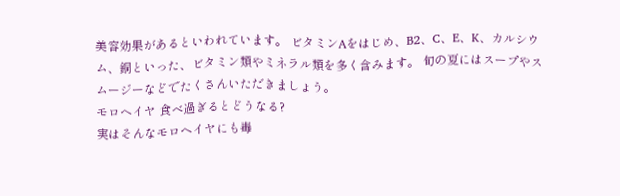美容効果があるといわれています。 ビタミンAをはじめ、B2、C、E、K、カルシウム、銅といった、ビタミン類やミネラル類を多く含みます。 旬の夏にはスープやスムージーなどでたくさんいただきましょう。
モロヘイヤ 食べ過ぎるとどうなる?
実はそんなモロヘイヤにも毒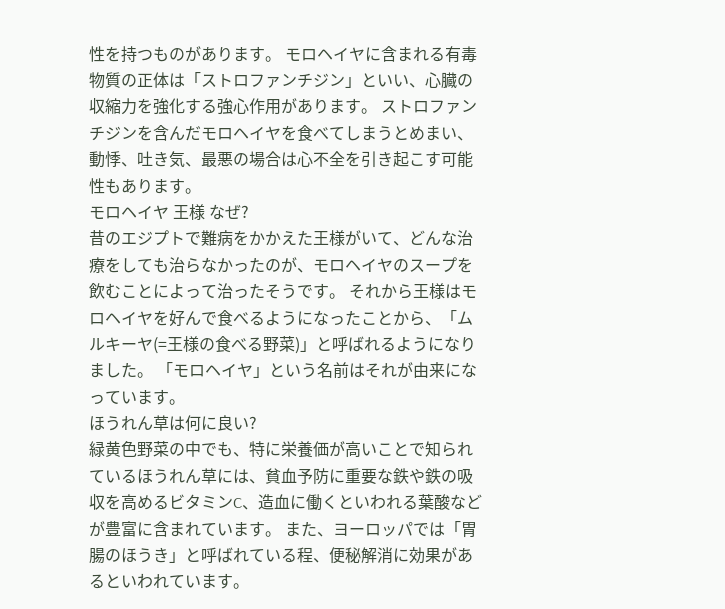性を持つものがあります。 モロヘイヤに含まれる有毒物質の正体は「ストロファンチジン」といい、心臓の収縮力を強化する強心作用があります。 ストロファンチジンを含んだモロヘイヤを食べてしまうとめまい、動悸、吐き気、最悪の場合は心不全を引き起こす可能性もあります。
モロヘイヤ 王様 なぜ?
昔のエジプトで難病をかかえた王様がいて、どんな治療をしても治らなかったのが、モロヘイヤのスープを飲むことによって治ったそうです。 それから王様はモロヘイヤを好んで食べるようになったことから、「ムルキーヤ(=王様の食べる野菜)」と呼ばれるようになりました。 「モロヘイヤ」という名前はそれが由来になっています。
ほうれん草は何に良い?
緑黄色野菜の中でも、特に栄養価が高いことで知られているほうれん草には、貧血予防に重要な鉄や鉄の吸収を高めるビタミンC、造血に働くといわれる葉酸などが豊富に含まれています。 また、ヨーロッパでは「胃腸のほうき」と呼ばれている程、便秘解消に効果があるといわれています。